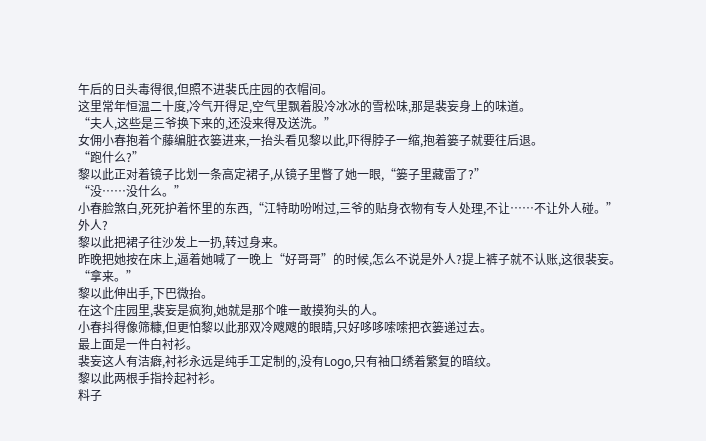午后的日头毒得很,但照不进裴氏庄园的衣帽间。
这里常年恒温二十度,冷气开得足,空气里飘着股冷冰冰的雪松味,那是裴妄身上的味道。
“夫人,这些是三爷换下来的,还没来得及送洗。”
女佣小春抱着个藤编脏衣篓进来,一抬头看见黎以此,吓得脖子一缩,抱着篓子就要往后退。
“跑什么?”
黎以此正对着镜子比划一条高定裙子,从镜子里瞥了她一眼,“篓子里藏雷了?”
“没……没什么。”
小春脸煞白,死死护着怀里的东西,“江特助吩咐过,三爷的贴身衣物有专人处理,不让……不让外人碰。”
外人?
黎以此把裙子往沙发上一扔,转过身来。
昨晚把她按在床上,逼着她喊了一晚上“好哥哥”的时候,怎么不说是外人?提上裤子就不认账,这很裴妄。
“拿来。”
黎以此伸出手,下巴微抬。
在这个庄园里,裴妄是疯狗,她就是那个唯一敢摸狗头的人。
小春抖得像筛糠,但更怕黎以此那双冷飕飕的眼睛,只好哆哆嗦嗦把衣篓递过去。
最上面是一件白衬衫。
裴妄这人有洁癖,衬衫永远是纯手工定制的,没有Logo,只有袖口绣着繁复的暗纹。
黎以此两根手指拎起衬衫。
料子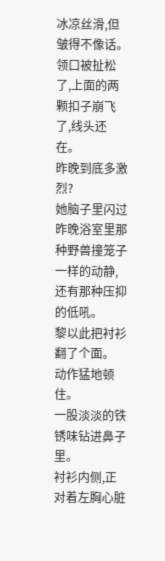冰凉丝滑,但皱得不像话。领口被扯松了,上面的两颗扣子崩飞了,线头还在。
昨晚到底多激烈?
她脑子里闪过昨晚浴室里那种野兽撞笼子一样的动静,还有那种压抑的低吼。
黎以此把衬衫翻了个面。
动作猛地顿住。
一股淡淡的铁锈味钻进鼻子里。
衬衫内侧,正对着左胸心脏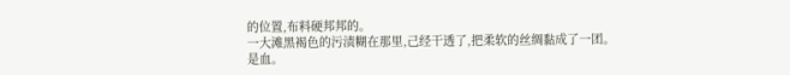的位置,布料硬邦邦的。
一大滩黑褐色的污渍糊在那里,己经干透了,把柔软的丝绸黏成了一团。
是血。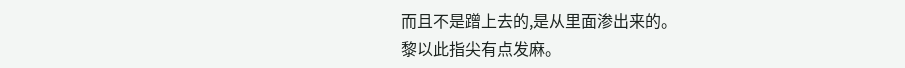而且不是蹭上去的,是从里面渗出来的。
黎以此指尖有点发麻。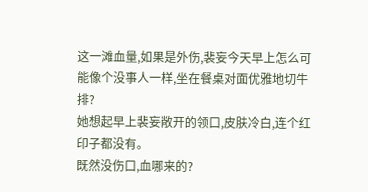这一滩血量,如果是外伤,裴妄今天早上怎么可能像个没事人一样,坐在餐桌对面优雅地切牛排?
她想起早上裴妄敞开的领口,皮肤冷白,连个红印子都没有。
既然没伤口,血哪来的?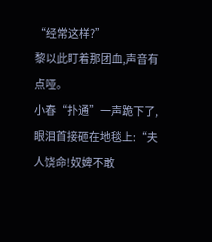“经常这样?”
黎以此盯着那团血,声音有点哑。
小春“扑通”一声跪下了,眼泪首接砸在地毯上:“夫人饶命!奴婢不敢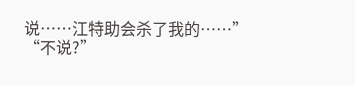说……江特助会杀了我的……”
“不说?”